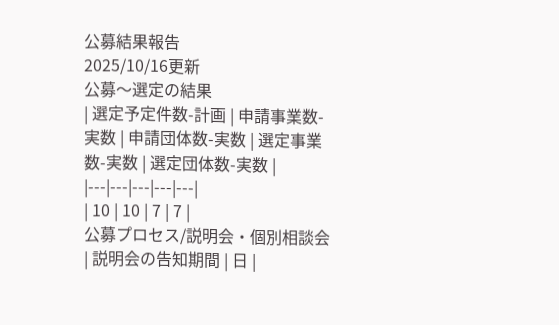公募結果報告
2025/10/16更新
公募〜選定の結果
| 選定予定件数-計画 | 申請事業数-実数 | 申請団体数-実数 | 選定事業数-実数 | 選定団体数-実数 |
|---|---|---|---|---|
| 10 | 10 | 7 | 7 |
公募プロセス/説明会・個別相談会
| 説明会の告知期間 | 日 |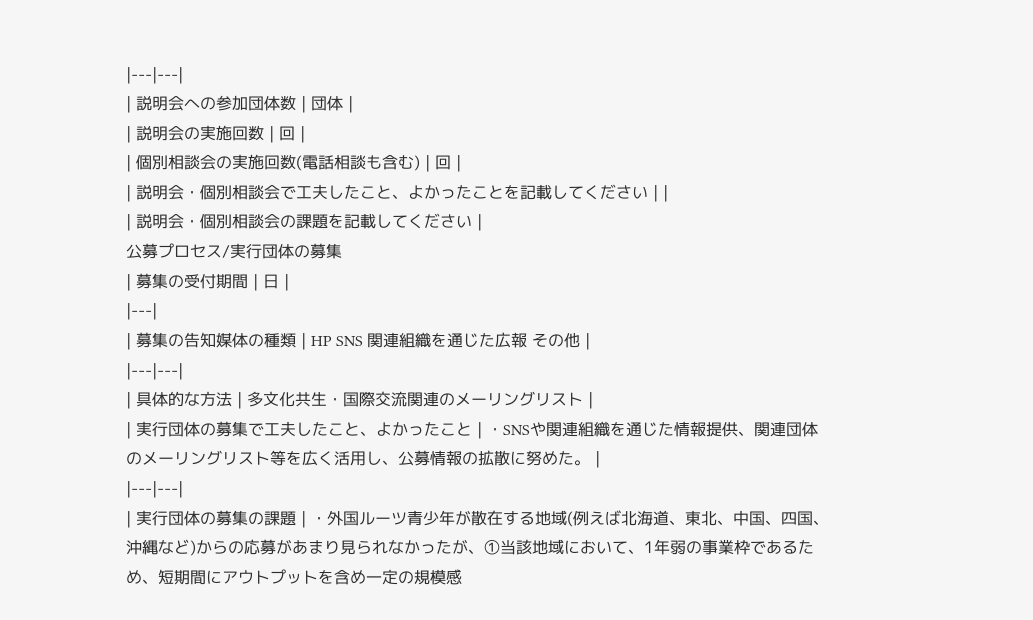|---|---|
| 説明会への参加団体数 | 団体 |
| 説明会の実施回数 | 回 |
| 個別相談会の実施回数(電話相談も含む) | 回 |
| 説明会・個別相談会で工夫したこと、よかったことを記載してください | |
| 説明会・個別相談会の課題を記載してください |
公募プロセス/実行団体の募集
| 募集の受付期間 | 日 |
|---|
| 募集の告知媒体の種類 | HP SNS 関連組織を通じた広報 その他 |
|---|---|
| 具体的な方法 | 多文化共生・国際交流関連のメーリングリスト |
| 実行団体の募集で工夫したこと、よかったこと | ・SNSや関連組織を通じた情報提供、関連団体のメーリングリスト等を広く活用し、公募情報の拡散に努めた。 |
|---|---|
| 実行団体の募集の課題 | ・外国ルーツ青少年が散在する地域(例えば北海道、東北、中国、四国、沖縄など)からの応募があまり見られなかったが、①当該地域において、1年弱の事業枠であるため、短期間にアウトプットを含め一定の規模感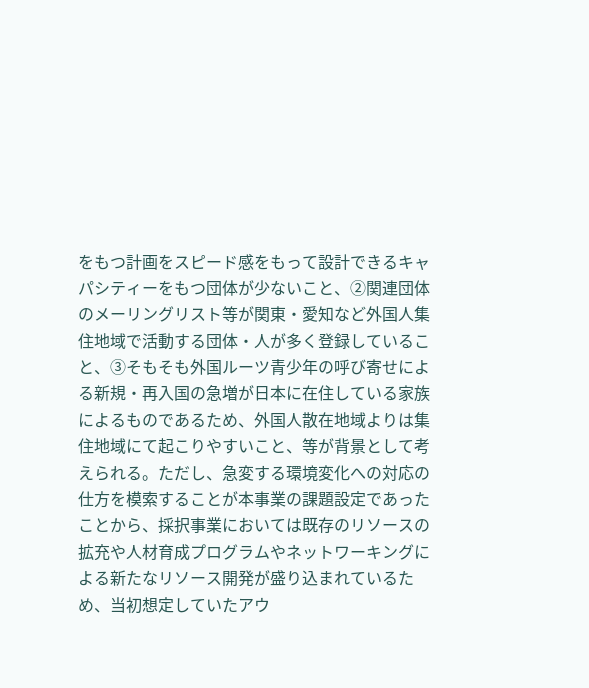をもつ計画をスピード感をもって設計できるキャパシティーをもつ団体が少ないこと、②関連団体のメーリングリスト等が関東・愛知など外国人集住地域で活動する団体・人が多く登録していること、③そもそも外国ルーツ青少年の呼び寄せによる新規・再入国の急増が日本に在住している家族によるものであるため、外国人散在地域よりは集住地域にて起こりやすいこと、等が背景として考えられる。ただし、急変する環境変化への対応の仕方を模索することが本事業の課題設定であったことから、採択事業においては既存のリソースの拡充や人材育成プログラムやネットワーキングによる新たなリソース開発が盛り込まれているため、当初想定していたアウ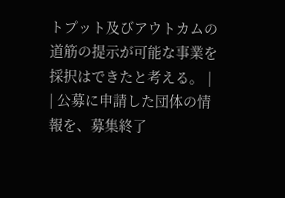トプット及びアウトカムの道筋の提示が可能な事業を採択はできたと考える。 |
| 公募に申請した団体の情報を、募集終了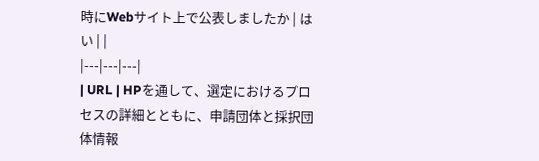時にWebサイト上で公表しましたか | はい | |
|---|---|---|
| URL | HPを通して、選定におけるプロセスの詳細とともに、申請団体と採択団体情報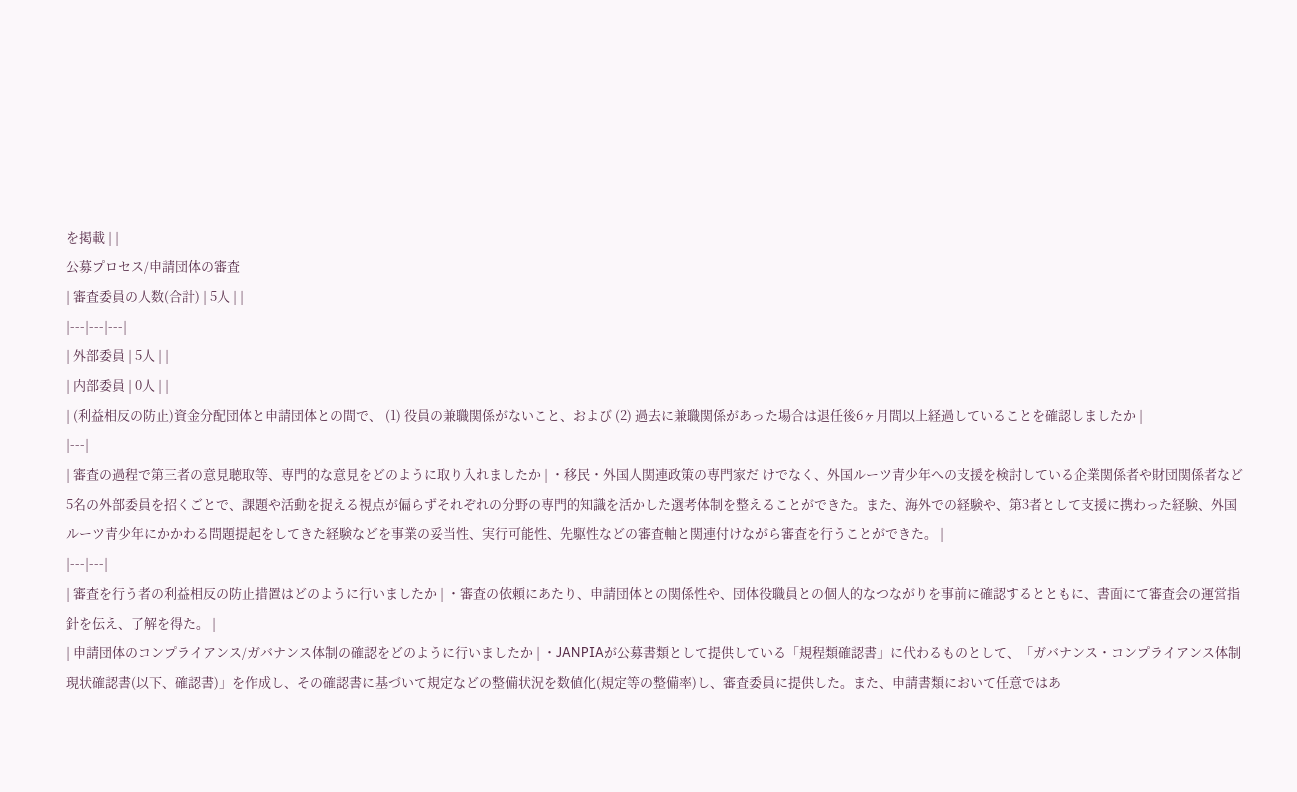を掲載 | |
公募プロセス/申請団体の審査
| 審査委員の人数(合計) | 5人 | |
|---|---|---|
| 外部委員 | 5人 | |
| 内部委員 | 0人 | |
| (利益相反の防止)資金分配団体と申請団体との間で、 (1) 役員の兼職関係がないこと、および (2) 過去に兼職関係があった場合は退任後6ヶ月間以上経過していることを確認しましたか |
|---|
| 審査の過程で第三者の意見聴取等、専門的な意見をどのように取り入れましたか | ・移民・外国人関連政策の専門家だ けでなく、外国ルーツ青少年への支援を検討している企業関係者や財団関係者など5名の外部委員を招くごとで、課題や活動を捉える視点が偏らずそれぞれの分野の専門的知識を活かした選考体制を整えることができた。また、海外での経験や、第3者として支援に携わった経験、外国ルーツ青少年にかかわる問題提起をしてきた経験などを事業の妥当性、実行可能性、先駆性などの審査軸と関連付けながら審査を行うことができた。 |
|---|---|
| 審査を行う者の利益相反の防止措置はどのように行いましたか | ・審査の依頼にあたり、申請団体との関係性や、団体役職員との個人的なつながりを事前に確認するとともに、書面にて審査会の運営指針を伝え、了解を得た。 |
| 申請団体のコンプライアンス/ガバナンス体制の確認をどのように行いましたか | ・JANPIAが公募書類として提供している「規程類確認書」に代わるものとして、「ガバナンス・コンプライアンス体制現状確認書(以下、確認書)」を作成し、その確認書に基づいて規定などの整備状況を数値化(規定等の整備率)し、審査委員に提供した。また、申請書類において任意ではあ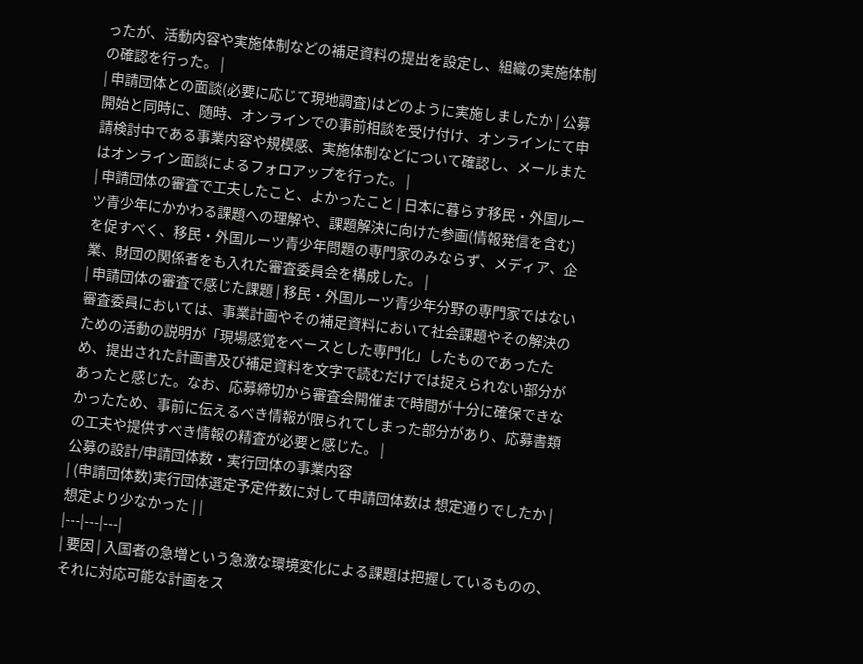ったが、活動内容や実施体制などの補足資料の提出を設定し、組織の実施体制の確認を行った。 |
| 申請団体との面談(必要に応じて現地調査)はどのように実施しましたか | 公募開始と同時に、随時、オンラインでの事前相談を受け付け、オンラインにて申請検討中である事業内容や規模感、実施体制などについて確認し、メールまたはオンライン面談によるフォロアップを行った。 |
| 申請団体の審査で工夫したこと、よかったこと | 日本に暮らす移民・外国ルーツ青少年にかかわる課題への理解や、課題解決に向けた参画(情報発信を含む)を促すべく、移民・外国ルーツ青少年問題の専門家のみならず、メディア、企業、財団の関係者をも入れた審査委員会を構成した。 |
| 申請団体の審査で感じた課題 | 移民・外国ルーツ青少年分野の専門家ではない審査委員においては、事業計画やその補足資料において社会課題やその解決のための活動の説明が「現場感覚をベースとした専門化」したものであったため、提出された計画書及び補足資料を文字で読むだけでは捉えられない部分があったと感じた。なお、応募締切から審査会開催まで時間が十分に確保できなかったため、事前に伝えるべき情報が限られてしまった部分があり、応募書類の工夫や提供すべき情報の精査が必要と感じた。 |
公募の設計/申請団体数・実行団体の事業内容
| (申請団体数)実行団体選定予定件数に対して申請団体数は 想定通りでしたか | 想定より少なかった | |
|---|---|---|
| 要因 | 入国者の急増という急激な環境変化による課題は把握しているものの、それに対応可能な計画をス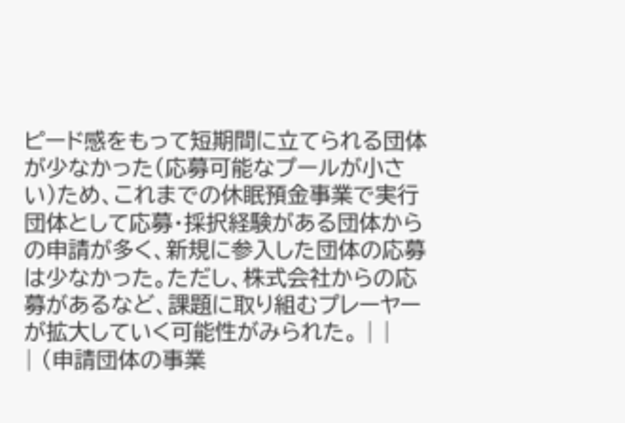ピード感をもって短期間に立てられる団体が少なかった(応募可能なプールが小さい)ため、これまでの休眠預金事業で実行団体として応募・採択経験がある団体からの申請が多く、新規に参入した団体の応募は少なかった。ただし、株式会社からの応募があるなど、課題に取り組むプレーヤーが拡大していく可能性がみられた。 | |
| (申請団体の事業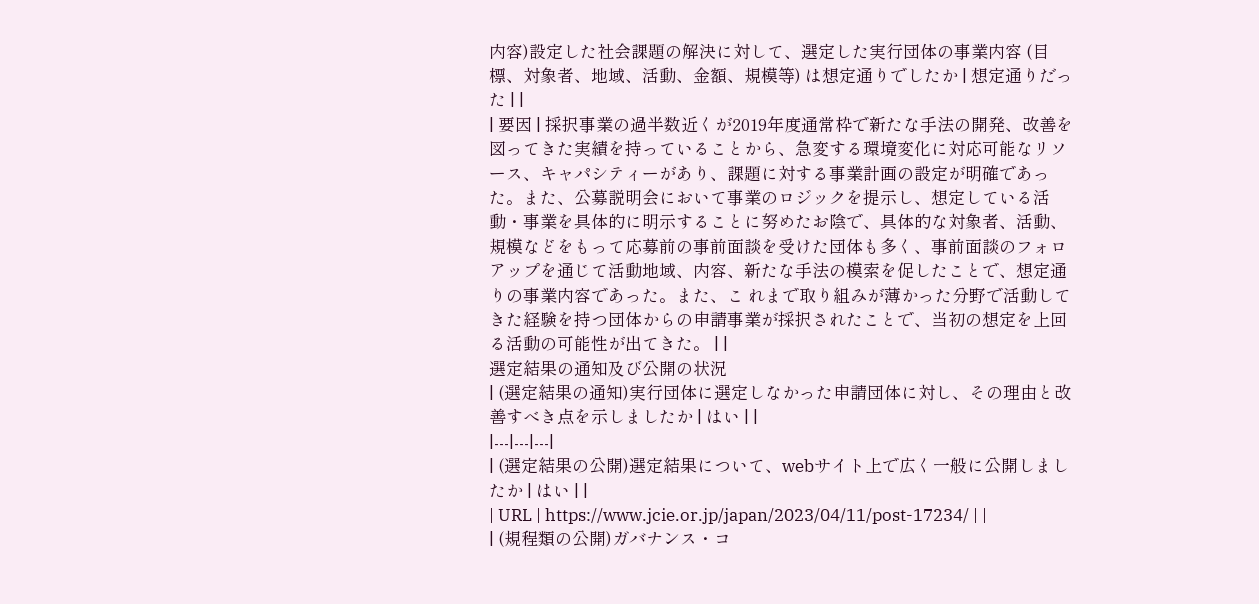内容)設定した社会課題の解決に対して、選定した実行団体の事業内容 (目標、対象者、地域、活動、金額、規模等) は想定通りでしたか | 想定通りだった | |
| 要因 | 採択事業の過半数近くが2019年度通常枠で新たな手法の開発、改善を図ってきた実績を持っていることから、急変する環境変化に対応可能なリソース、キャパシティーがあり、課題に対する事業計画の設定が明確であった。また、公募説明会において事業のロジックを提示し、想定している活動・事業を具体的に明示することに努めたお陰で、具体的な対象者、活動、規模などをもって応募前の事前面談を受けた団体も多く、事前面談のフォロアップを通じて活動地域、内容、新たな手法の模索を促したことで、想定通りの事業内容であった。また、こ れまで取り組みが薄かった分野で活動してきた経験を持つ団体からの申請事業が採択されたことで、当初の想定を上回る活動の可能性が出てきた。 | |
選定結果の通知及び公開の状況
| (選定結果の通知)実行団体に選定しなかった申請団体に対し、その理由と改善すべき点を示しましたか | はい | |
|---|---|---|
| (選定結果の公開)選定結果について、webサイト上で広く一般に公開しましたか | はい | |
| URL | https://www.jcie.or.jp/japan/2023/04/11/post-17234/ | |
| (規程類の公開)ガバナンス・コ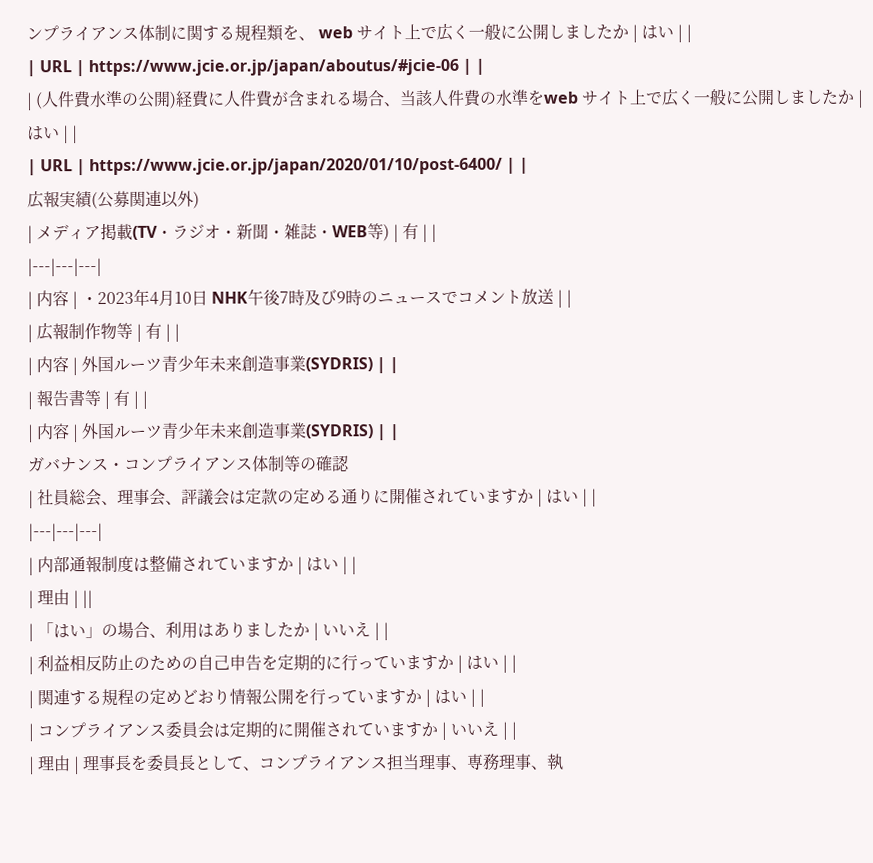ンプライアンス体制に関する規程類を、 web サイト上で広く一般に公開しましたか | はい | |
| URL | https://www.jcie.or.jp/japan/aboutus/#jcie-06 | |
| (人件費水準の公開)経費に人件費が含まれる場合、当該人件費の水準をweb サイト上で広く一般に公開しましたか | はい | |
| URL | https://www.jcie.or.jp/japan/2020/01/10/post-6400/ | |
広報実績(公募関連以外)
| メディア掲載(TV・ラジオ・新聞・雑誌・WEB等) | 有 | |
|---|---|---|
| 内容 | ・2023年4月10日 NHK午後7時及び9時のニュースでコメント放送 | |
| 広報制作物等 | 有 | |
| 内容 | 外国ルーツ青少年未来創造事業(SYDRIS) | |
| 報告書等 | 有 | |
| 内容 | 外国ルーツ青少年未来創造事業(SYDRIS) | |
ガバナンス・コンプライアンス体制等の確認
| 社員総会、理事会、評議会は定款の定める通りに開催されていますか | はい | |
|---|---|---|
| 内部通報制度は整備されていますか | はい | |
| 理由 | ||
| 「はい」の場合、利用はありましたか | いいえ | |
| 利益相反防止のための自己申告を定期的に行っていますか | はい | |
| 関連する規程の定めどおり情報公開を行っていますか | はい | |
| コンプライアンス委員会は定期的に開催されていますか | いいえ | |
| 理由 | 理事長を委員長として、コンプライアンス担当理事、専務理事、執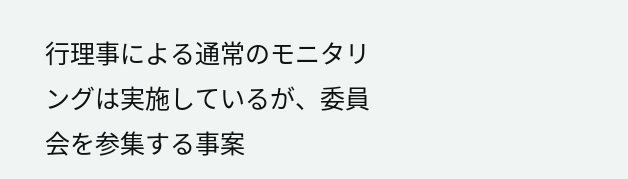行理事による通常のモニタリングは実施しているが、委員会を参集する事案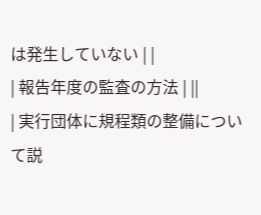は発生していない | |
| 報告年度の監査の方法 | ||
| 実行団体に規程類の整備について説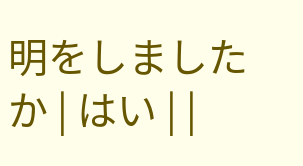明をしましたか | はい | |